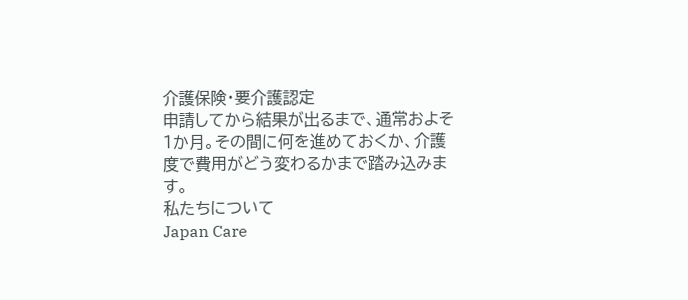介護保険・要介護認定
申請してから結果が出るまで、通常およそ1か月。その間に何を進めておくか、介護度で費用がどう変わるかまで踏み込みます。
私たちについて
Japan Care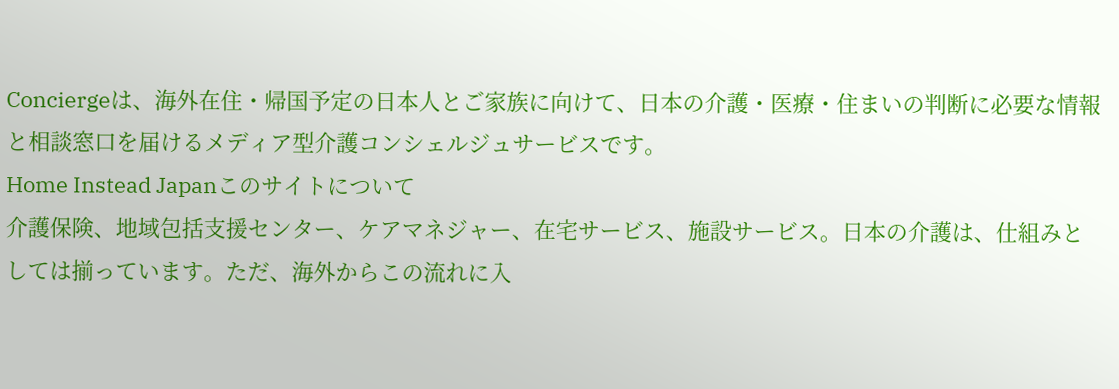Conciergeは、海外在住・帰国予定の日本人とご家族に向けて、日本の介護・医療・住まいの判断に必要な情報と相談窓口を届けるメディア型介護コンシェルジュサービスです。
Home Instead Japanこのサイトについて
介護保険、地域包括支援センター、ケアマネジャー、在宅サービス、施設サービス。日本の介護は、仕組みとしては揃っています。ただ、海外からこの流れに入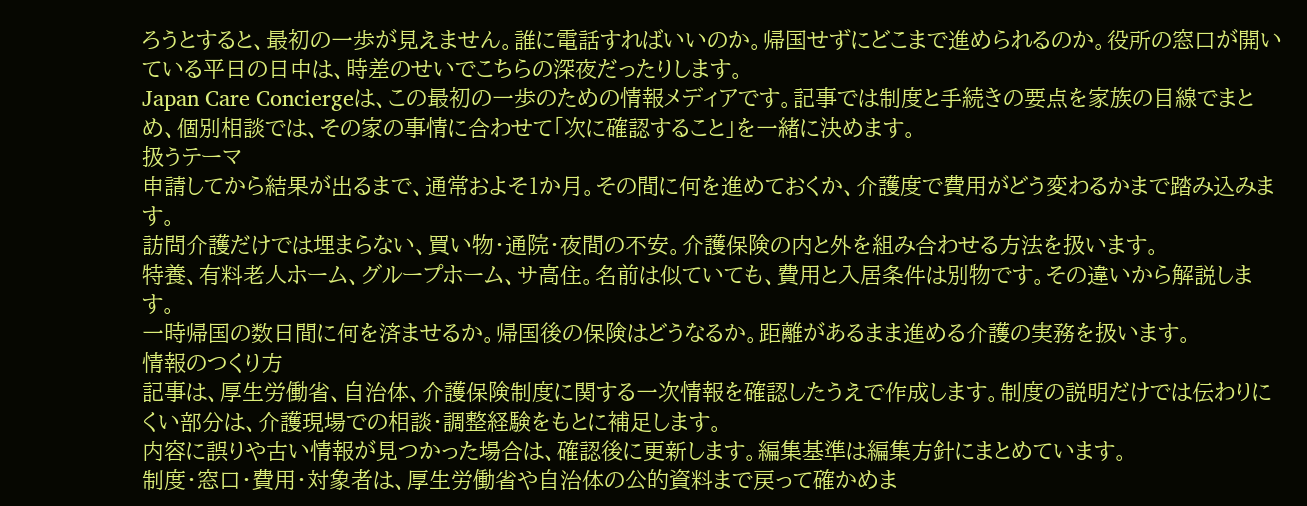ろうとすると、最初の一歩が見えません。誰に電話すればいいのか。帰国せずにどこまで進められるのか。役所の窓口が開いている平日の日中は、時差のせいでこちらの深夜だったりします。
Japan Care Conciergeは、この最初の一歩のための情報メディアです。記事では制度と手続きの要点を家族の目線でまとめ、個別相談では、その家の事情に合わせて「次に確認すること」を一緒に決めます。
扱うテーマ
申請してから結果が出るまで、通常およそ1か月。その間に何を進めておくか、介護度で費用がどう変わるかまで踏み込みます。
訪問介護だけでは埋まらない、買い物・通院・夜間の不安。介護保険の内と外を組み合わせる方法を扱います。
特養、有料老人ホーム、グループホーム、サ高住。名前は似ていても、費用と入居条件は別物です。その違いから解説します。
一時帰国の数日間に何を済ませるか。帰国後の保険はどうなるか。距離があるまま進める介護の実務を扱います。
情報のつくり方
記事は、厚生労働省、自治体、介護保険制度に関する一次情報を確認したうえで作成します。制度の説明だけでは伝わりにくい部分は、介護現場での相談・調整経験をもとに補足します。
内容に誤りや古い情報が見つかった場合は、確認後に更新します。編集基準は編集方針にまとめています。
制度・窓口・費用・対象者は、厚生労働省や自治体の公的資料まで戻って確かめま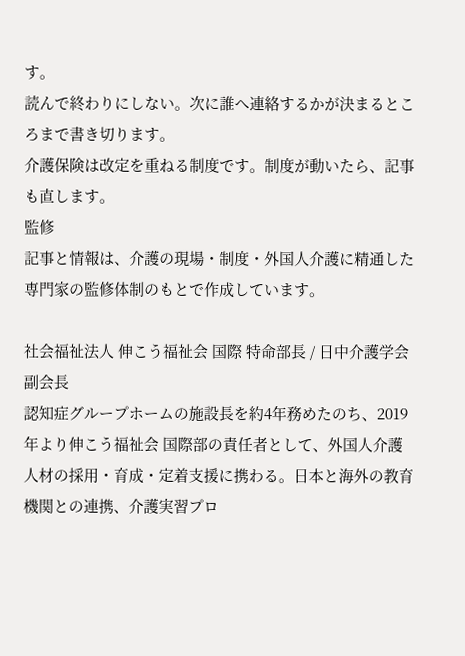す。
読んで終わりにしない。次に誰へ連絡するかが決まるところまで書き切ります。
介護保険は改定を重ねる制度です。制度が動いたら、記事も直します。
監修
記事と情報は、介護の現場・制度・外国人介護に精通した専門家の監修体制のもとで作成しています。

社会福祉法人 伸こう福祉会 国際 特命部長 / 日中介護学会 副会長
認知症グループホームの施設長を約4年務めたのち、2019年より伸こう福祉会 国際部の責任者として、外国人介護人材の採用・育成・定着支援に携わる。日本と海外の教育機関との連携、介護実習プロ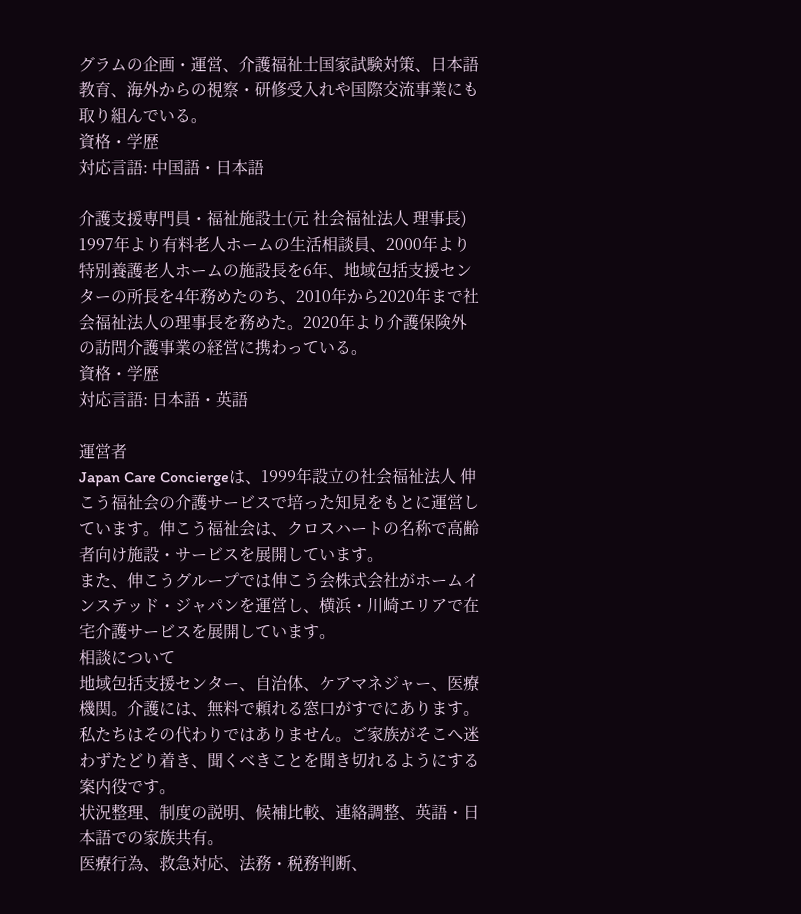グラムの企画・運営、介護福祉士国家試験対策、日本語教育、海外からの視察・研修受入れや国際交流事業にも取り組んでいる。
資格・学歴
対応言語: 中国語・日本語

介護支援専門員・福祉施設士(元 社会福祉法人 理事長)
1997年より有料老人ホームの生活相談員、2000年より特別養護老人ホームの施設長を6年、地域包括支援センターの所長を4年務めたのち、2010年から2020年まで社会福祉法人の理事長を務めた。2020年より介護保険外の訪問介護事業の経営に携わっている。
資格・学歴
対応言語: 日本語・英語

運営者
Japan Care Conciergeは、1999年設立の社会福祉法人 伸こう福祉会の介護サービスで培った知見をもとに運営しています。伸こう福祉会は、クロスハートの名称で高齢者向け施設・サービスを展開しています。
また、伸こうグループでは伸こう会株式会社がホームインステッド・ジャパンを運営し、横浜・川崎エリアで在宅介護サービスを展開しています。
相談について
地域包括支援センター、自治体、ケアマネジャー、医療機関。介護には、無料で頼れる窓口がすでにあります。私たちはその代わりではありません。ご家族がそこへ迷わずたどり着き、聞くべきことを聞き切れるようにする案内役です。
状況整理、制度の説明、候補比較、連絡調整、英語・日本語での家族共有。
医療行為、救急対応、法務・税務判断、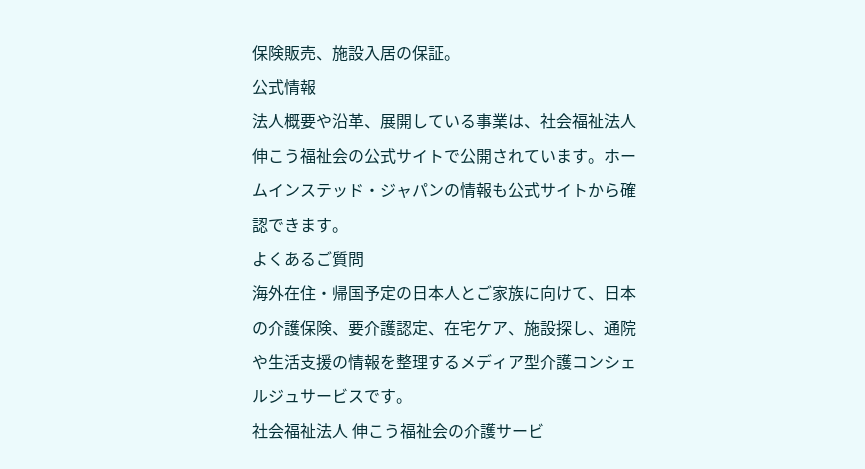保険販売、施設入居の保証。
公式情報
法人概要や沿革、展開している事業は、社会福祉法人 伸こう福祉会の公式サイトで公開されています。ホームインステッド・ジャパンの情報も公式サイトから確認できます。
よくあるご質問
海外在住・帰国予定の日本人とご家族に向けて、日本の介護保険、要介護認定、在宅ケア、施設探し、通院や生活支援の情報を整理するメディア型介護コンシェルジュサービスです。
社会福祉法人 伸こう福祉会の介護サービ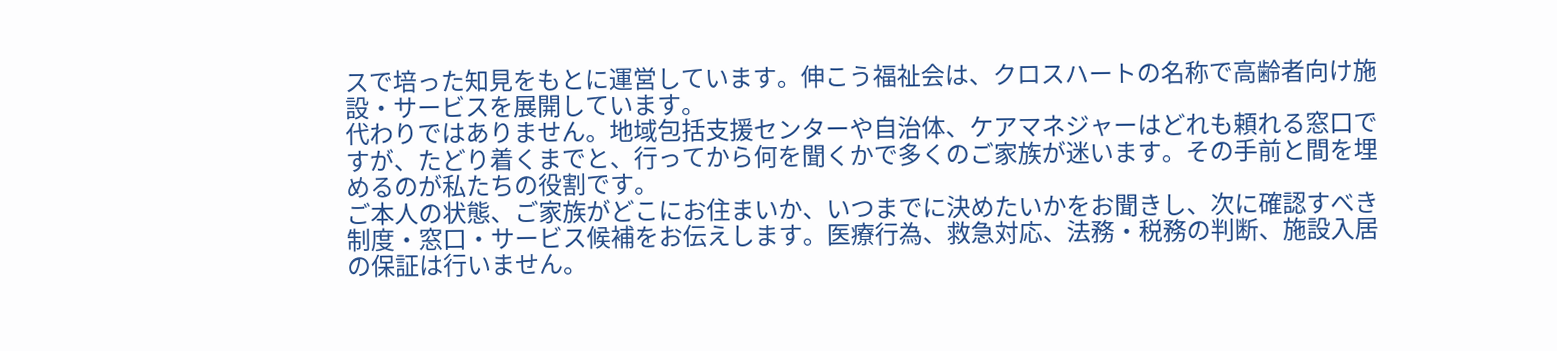スで培った知見をもとに運営しています。伸こう福祉会は、クロスハートの名称で高齢者向け施設・サービスを展開しています。
代わりではありません。地域包括支援センターや自治体、ケアマネジャーはどれも頼れる窓口ですが、たどり着くまでと、行ってから何を聞くかで多くのご家族が迷います。その手前と間を埋めるのが私たちの役割です。
ご本人の状態、ご家族がどこにお住まいか、いつまでに決めたいかをお聞きし、次に確認すべき制度・窓口・サービス候補をお伝えします。医療行為、救急対応、法務・税務の判断、施設入居の保証は行いません。